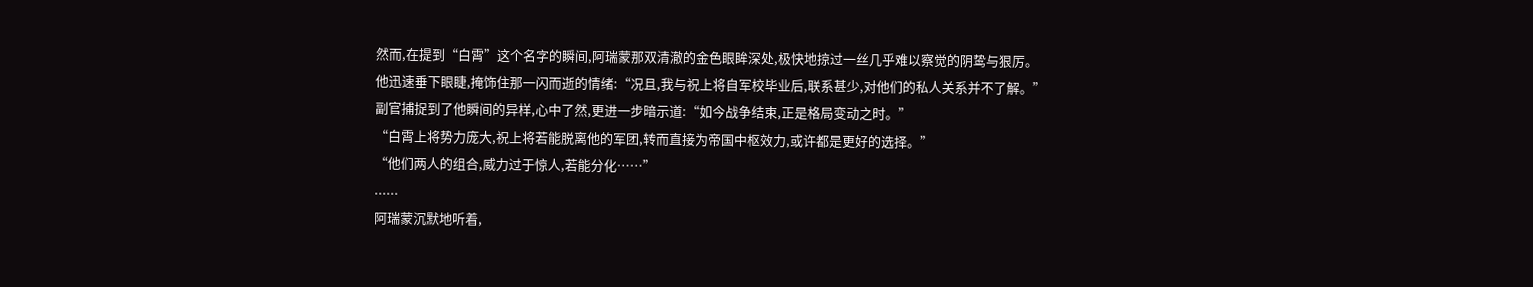然而,在提到“白霄”这个名字的瞬间,阿瑞蒙那双清澈的金色眼眸深处,极快地掠过一丝几乎难以察觉的阴鸷与狠厉。
他迅速垂下眼睫,掩饰住那一闪而逝的情绪:“况且,我与祝上将自军校毕业后,联系甚少,对他们的私人关系并不了解。”
副官捕捉到了他瞬间的异样,心中了然,更进一步暗示道:“如今战争结束,正是格局变动之时。”
“白霄上将势力庞大,祝上将若能脱离他的军团,转而直接为帝国中枢效力,或许都是更好的选择。”
“他们两人的组合,威力过于惊人,若能分化……”
......
阿瑞蒙沉默地听着,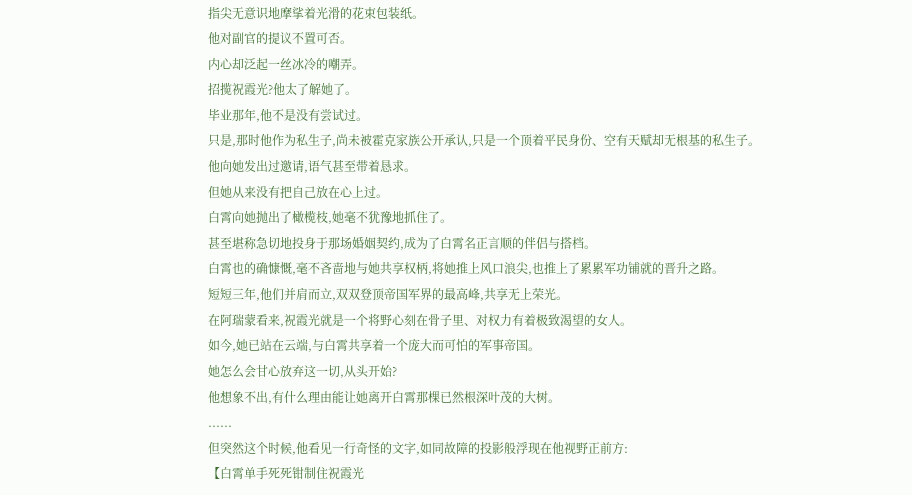指尖无意识地摩挲着光滑的花束包装纸。
他对副官的提议不置可否。
内心却泛起一丝冰冷的嘲弄。
招揽祝霞光?他太了解她了。
毕业那年,他不是没有尝试过。
只是,那时他作为私生子,尚未被霍克家族公开承认,只是一个顶着平民身份、空有天赋却无根基的私生子。
他向她发出过邀请,语气甚至带着恳求。
但她从来没有把自己放在心上过。
白霄向她抛出了橄榄枝,她毫不犹豫地抓住了。
甚至堪称急切地投身于那场婚姻契约,成为了白霄名正言顺的伴侣与搭档。
白霄也的确慷慨,毫不吝啬地与她共享权柄,将她推上风口浪尖,也推上了累累军功铺就的晋升之路。
短短三年,他们并肩而立,双双登顶帝国军界的最高峰,共享无上荣光。
在阿瑞蒙看来,祝霞光就是一个将野心刻在骨子里、对权力有着极致渴望的女人。
如今,她已站在云端,与白霄共享着一个庞大而可怕的军事帝国。
她怎么会甘心放弃这一切,从头开始?
他想象不出,有什么理由能让她离开白霄那棵已然根深叶茂的大树。
......
但突然这个时候,他看见一行奇怪的文字,如同故障的投影般浮现在他视野正前方:
【白霄单手死死钳制住祝霞光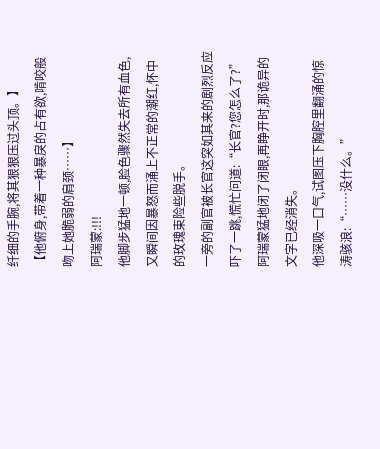纤细的手腕,将其狠狠压过头顶。】
【他俯身,带着一种暴戾的占有欲,啃咬般吻上她脆弱的肩颈……】
阿瑞蒙:!!!
他脚步猛地一顿,脸色骤然失去所有血色,又瞬间因暴怒而涌上不正常的潮红,怀中的玫瑰束险些脱手。
一旁的副官被长官这突如其来的剧烈反应吓了一跳,慌忙问道:“长官?您怎么了?”
阿瑞蒙猛地闭了闭眼,再睁开时,那诡异的文字已经消失。
他深吸一口气,试图压下胸腔里翻涌的惊涛骇浪:“……没什么。”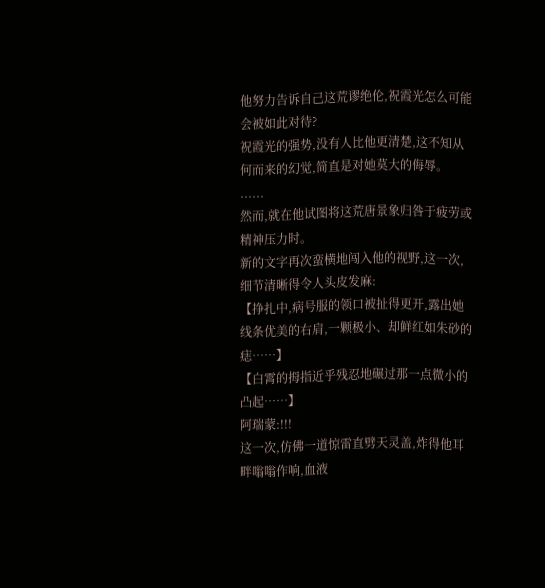他努力告诉自己这荒谬绝伦,祝霞光怎么可能会被如此对待?
祝霞光的强势,没有人比他更清楚,这不知从何而来的幻觉,简直是对她莫大的侮辱。
......
然而,就在他试图将这荒唐景象归咎于疲劳或精神压力时。
新的文字再次蛮横地闯入他的视野,这一次,细节清晰得令人头皮发麻:
【挣扎中,病号服的领口被扯得更开,露出她线条优美的右肩,一颗极小、却鲜红如朱砂的痣……】
【白霄的拇指近乎残忍地碾过那一点微小的凸起……】
阿瑞蒙:!!!
这一次,仿佛一道惊雷直劈天灵盖,炸得他耳畔嗡嗡作响,血液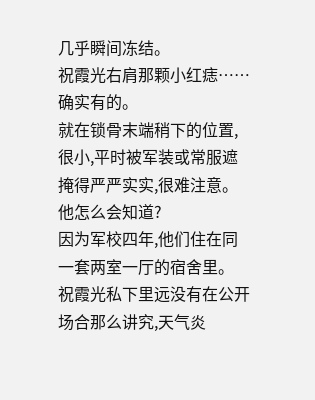几乎瞬间冻结。
祝霞光右肩那颗小红痣……
确实有的。
就在锁骨末端稍下的位置,很小,平时被军装或常服遮掩得严严实实,很难注意。
他怎么会知道?
因为军校四年,他们住在同一套两室一厅的宿舍里。
祝霞光私下里远没有在公开场合那么讲究,天气炎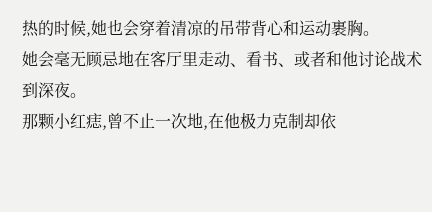热的时候,她也会穿着清凉的吊带背心和运动裹胸。
她会毫无顾忌地在客厅里走动、看书、或者和他讨论战术到深夜。
那颗小红痣,曾不止一次地,在他极力克制却依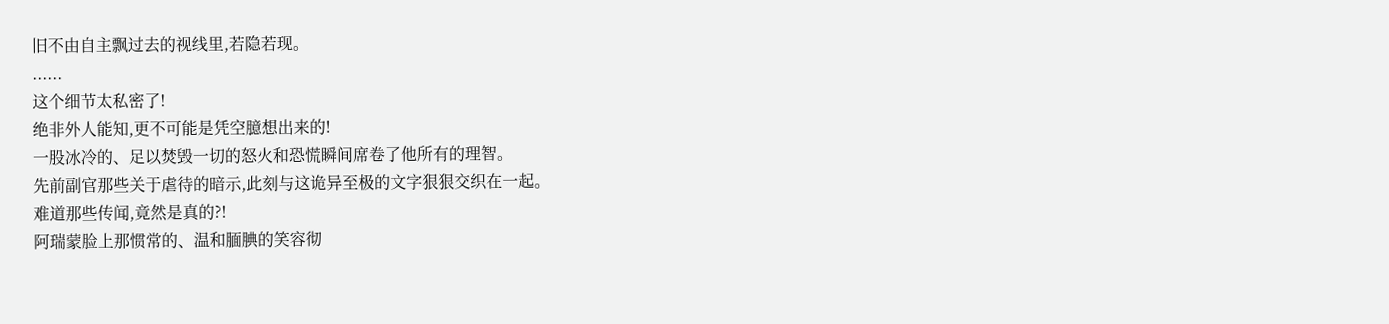旧不由自主飘过去的视线里,若隐若现。
......
这个细节太私密了!
绝非外人能知,更不可能是凭空臆想出来的!
一股冰冷的、足以焚毁一切的怒火和恐慌瞬间席卷了他所有的理智。
先前副官那些关于虐待的暗示,此刻与这诡异至极的文字狠狠交织在一起。
难道那些传闻,竟然是真的?!
阿瑞蒙脸上那惯常的、温和腼腆的笑容彻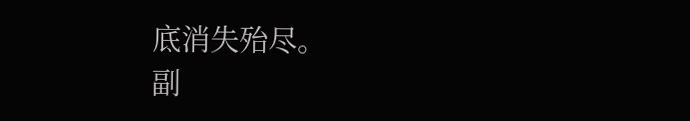底消失殆尽。
副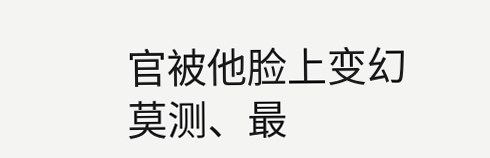官被他脸上变幻莫测、最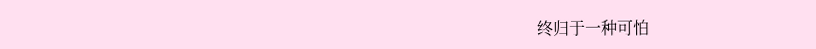终归于一种可怕